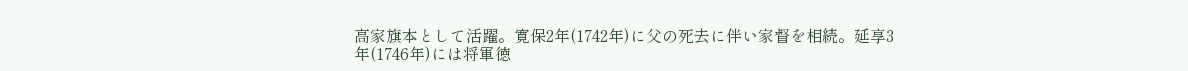高家旗本として活躍。寛保2年(1742年)に父の死去に伴い家督を相続。延享3年(1746年)には将軍徳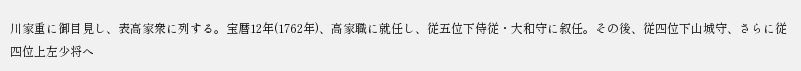川家重に御目見し、表高家衆に列する。宝暦12年(1762年)、高家職に就任し、従五位下侍従・大和守に叙任。その後、従四位下山城守、さらに従四位上左少将へ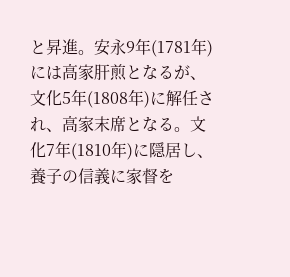と昇進。安永9年(1781年)には高家肝煎となるが、文化5年(1808年)に解任され、高家末席となる。文化7年(1810年)に隠居し、養子の信義に家督を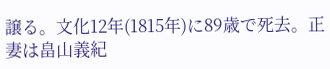譲る。文化12年(1815年)に89歳で死去。正妻は畠山義紀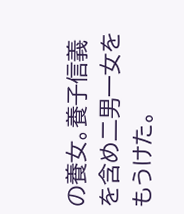の養女。養子信義を含め二男一女をもうけた。